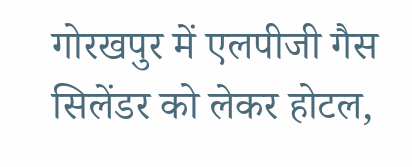गोरखपुर में एलपीजी गैस सिलेंडर को लेकर होटल,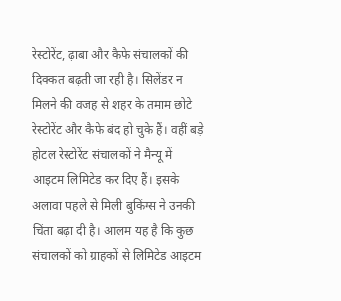रेस्टोरेंट, ढ़ाबा और कैफे संचालकों की दिक्कत बढ़ती जा रही है। सिलेंडर न मिलने की वजह से शहर के तमाम छोटे रेस्टोरेंट और कैफे बंद हो चुके हैं। वहीं बड़े होटल रेस्टोरेंट संचालकों ने मैन्यू में आइटम लिमिटेड कर दिए हैं। इसके अलावा पहले से मिली बुकिंग्स ने उनकी चिंता बढ़ा दी है। आलम यह है कि कुछ संचालकों को ग्राहकों से लिमिटेड आइटम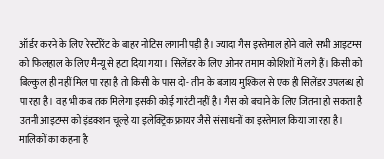ऑर्डर करने के लिए रेस्टोरेंट के बाहर नोटिस लगानी पड़ी है। ज्यादा गैस इस्तेमाल होने वाले सभी आइटम्स को फिलहाल के लिए मैन्यू से हटा दिया गया। सिलेंडर के लिए ओनर तमाम कोशिशों में लगे हैं। किसी को बिल्कुल ही नहीं मिल पा रहा है तो किसी के पास दो- तीन के बजाय मुश्किल से एक ही सिलेंडर उपलब्ध हो पा रहा है। वह भी कब तक मिलेगा इसकी कोई गारंटी नहीं है। गैस को बचाने के लिए जितना हो सकता है उतनी आइटम्स को इंडक्शन चूल्हे या इलेक्ट्रिक फ्रायर जैसे संसाधनों का इस्तेमाल किया जा रहा है। मालिकों का कहना है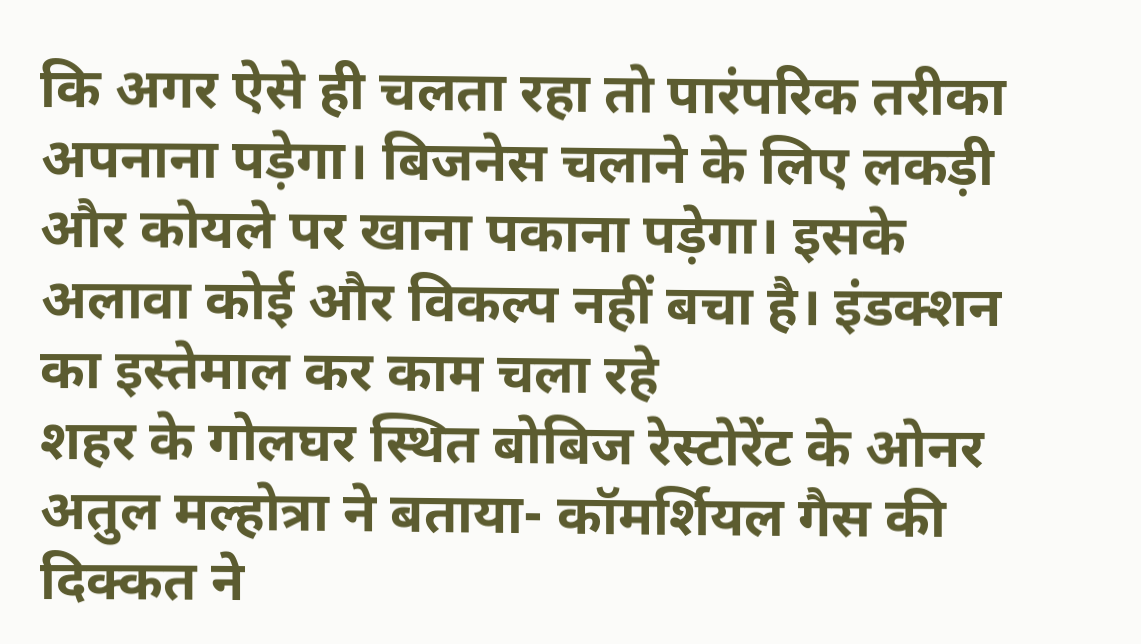कि अगर ऐसे ही चलता रहा तो पारंपरिक तरीका अपनाना पड़ेगा। बिजनेस चलाने के लिए लकड़ी और कोयले पर खाना पकाना पड़ेगा। इसके अलावा कोई और विकल्प नहीं बचा है। इंडक्शन का इस्तेमाल कर काम चला रहे
शहर के गोलघर स्थित बोबिज रेस्टोरेंट के ओनर अतुल मल्होत्रा ने बताया- कॉमर्शियल गैस की दिक्कत ने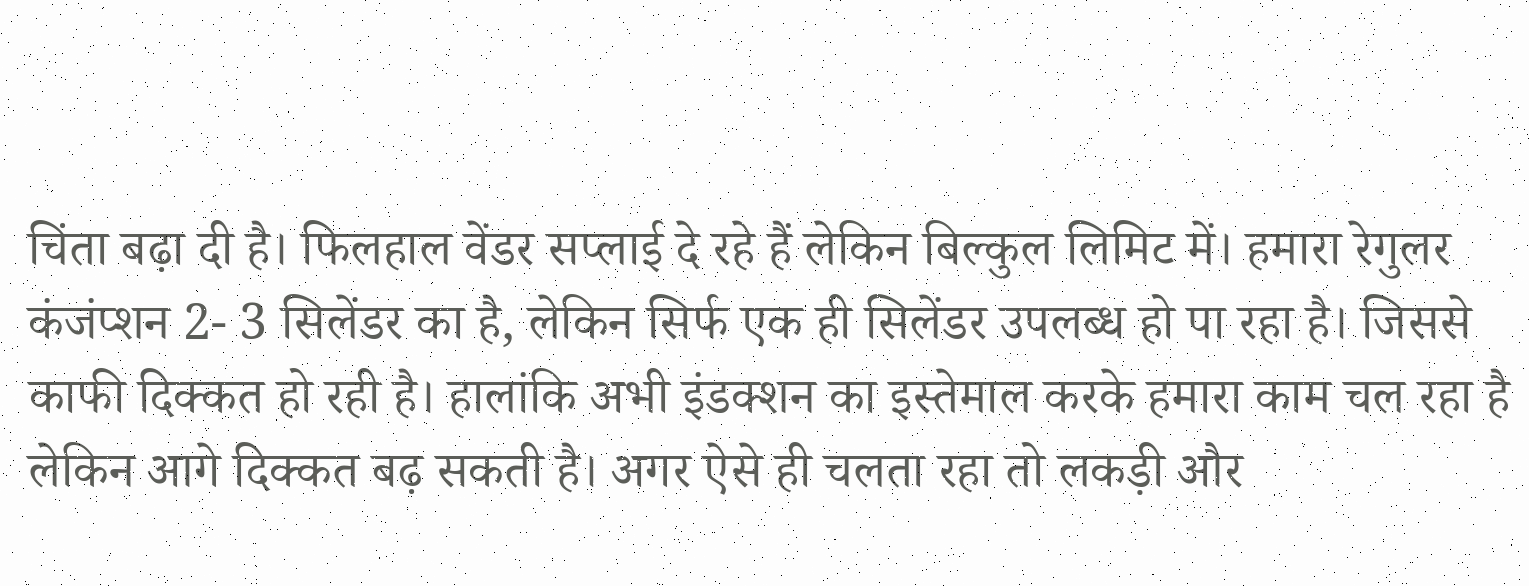चिंता बढ़ा दी है। फिलहाल वेंडर सप्लाई दे रहे हैं लेकिन बिल्कुल लिमिट में। हमारा रेगुलर कंजंप्शन 2- 3 सिलेंडर का है, लेकिन सिर्फ एक ही सिलेंडर उपलब्ध हो पा रहा है। जिससे काफी दिक्कत हो रही है। हालांकि अभी इंडक्शन का इस्तेमाल करके हमारा काम चल रहा है लेकिन आगे दिक्कत बढ़ सकती है। अगर ऐसे ही चलता रहा तो लकड़ी और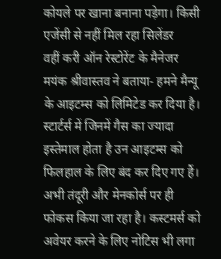कोयले पर खाना बनाना पड़ेगा। किसी एजेंसी से नहीं मिल रहा सिलेंडर
वहीं करी ऑन रेस्टोरेंट के मैनेजर मयंक श्रीवास्तव ने बताया- हमने मैन्यू के आइटम्स को लिमिटेड कर दिया है। स्टार्टर्स में जिनमें गैस का ज्यादा इस्तेमाल होता है उन आइटम्स को फिलहाल के लिए बंद कर दिए गए हैं। अभी तंदूरी और मेनकोर्स पर ही फोकस किया जा रहा है। कस्टमर्स को अवेयर करने के लिए नोटिस भी लगा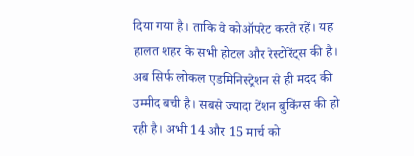दिया गया है। ताकि वे कोऑपरेट करते रहें। यह हालत शहर के सभी होटल और रेस्टोरेंट्स की है। अब सिर्फ लोकल एडमिनिस्ट्रेशन से ही मदद की उम्मीद बची है। सबसे ज्यादा टेंशन बुकिंग्स की हो रही है। अभी 14 और 15 मार्च को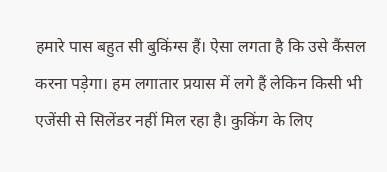हमारे पास बहुत सी बुकिंग्स हैं। ऐसा लगता है कि उसे कैंसल करना पड़ेगा। हम लगातार प्रयास में लगे हैं लेकिन किसी भी एजेंसी से सिलेंडर नहीं मिल रहा है। कुकिंग के लिए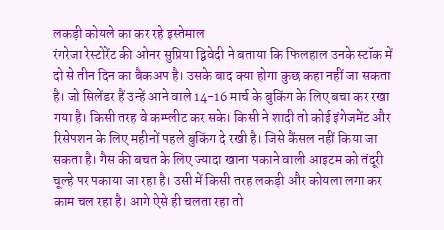लकड़ी कोयले का कर रहे इस्तेमाल
रंगरेजा रेस्टोरेंट की ओनर सुप्रिया द्विवेदी ने बताया कि फिलहाल उनके स्टॉक में दो से तीन दिन का बैकअप है। उसके बाद क्या होगा कुछ कहा नहीं जा सकता है। जो सिलेंडर हैं उन्हें आने वाले 14-16 मार्च के बुकिंग के लिए बचा कर रखा गया है। किसी तरह वे कम्प्लीट कर सके। किसी ने शादी तो कोई इंगेजमेंट और रिसेपशन के लिए महीनों पहले बुकिंग दे रखी है। जिसे कैंसल नहीं किया जा सकता है। गैस की बचत के लिए ज्यादा खाना पकाने वाली आइटम को तंदूरी चूल्हे पर पकाया जा रहा है। उसी में किसी तरह लकड़ी और कोयला लगा कर काम चल रहा है। आगे ऐसे ही चलता रहा तो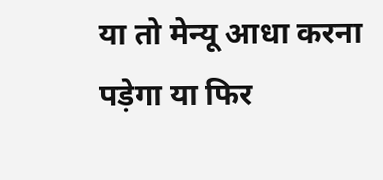या तो मेन्यू आधा करना पड़ेगा या फिर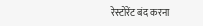रेस्टोरेंट बंद करना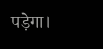पड़ेगा।